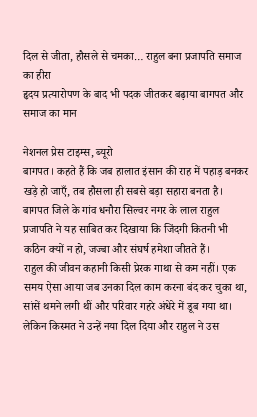दिल से जीता, हौसले से चमका… राहुल बना प्रजापति समाज का हीरा
हृदय प्रत्यारोपण के बाद भी पदक जीतकर बढ़ाया बागपत और समाज का मान

नेशनल प्रेस टाइम्स, ब्यूरो
बागपत। कहते हैं कि जब हालात इंसान की राह में पहाड़ बनकर खड़े हो जाएँ, तब हौसला ही सबसे बड़ा सहारा बनता है। बागपत जिले के गांव धनौरा सिल्वर नगर के लाल राहुल प्रजापति ने यह साबित कर दिखाया कि जिंदगी कितनी भी कठिन क्यों न हो, जज्बा और संघर्ष हमेशा जीतते हैं।
राहुल की जीवन कहानी किसी प्रेरक गाथा से कम नहीं। एक समय ऐसा आया जब उनका दिल काम करना बंद कर चुका था, सांसें थमने लगी थीं और परिवार गहरे अंधेरे में डूब गया था। लेकिन किस्मत ने उन्हें नया दिल दिया और राहुल ने उस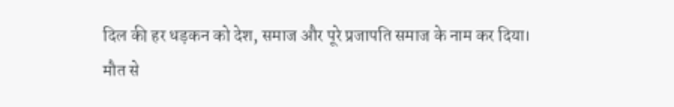दिल की हर धड़कन को देश, समाज और पूरे प्रजापति समाज के नाम कर दिया।
मौत से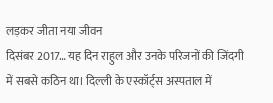लड़कर जीता नया जीवन
दिसंबर 2017… यह दिन राहुल और उनके परिजनों की जिंदगी में सबसे कठिन था। दिल्ली के एस्कॉर्ट्स अस्पताल में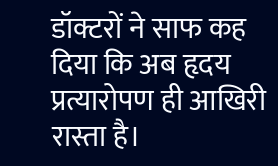डॉक्टरों ने साफ कह दिया कि अब हृदय प्रत्यारोपण ही आखिरी रास्ता है।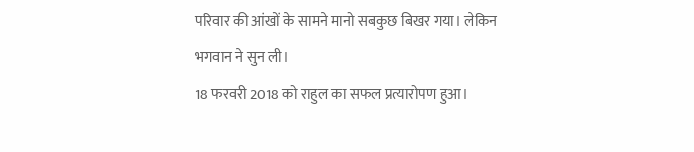परिवार की आंखों के सामने मानो सबकुछ बिखर गया। लेकिन भगवान ने सुन ली।
18 फरवरी 2018 को राहुल का सफल प्रत्यारोपण हुआ।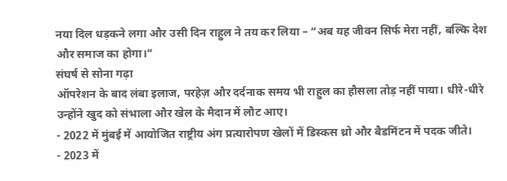नया दिल धड़कने लगा और उसी दिन राहुल ने तय कर लिया – “अब यह जीवन सिर्फ मेरा नहीं, बल्कि देश और समाज का होगा।”
संघर्ष से सोना गढ़ा
ऑपरेशन के बाद लंबा इलाज, परहेज़ और दर्दनाक समय भी राहुल का हौसला तोड़ नहीं पाया। धीरे-धीरे उन्होंने खुद को संभाला और खेल के मैदान में लौट आए।
- 2022 में मुंबई में आयोजित राष्ट्रीय अंग प्रत्यारोपण खेलों में डिस्कस थ्रो और बैडमिंटन में पदक जीते।
- 2023 में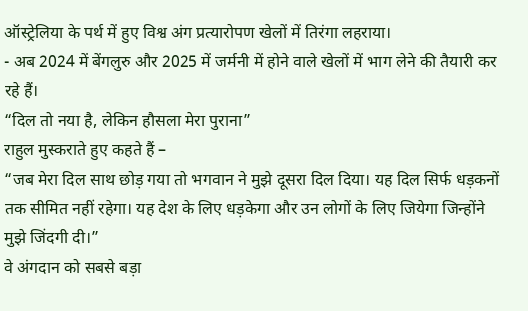ऑस्ट्रेलिया के पर्थ में हुए विश्व अंग प्रत्यारोपण खेलों में तिरंगा लहराया।
- अब 2024 में बेंगलुरु और 2025 में जर्मनी में होने वाले खेलों में भाग लेने की तैयारी कर रहे हैं।
“दिल तो नया है, लेकिन हौसला मेरा पुराना”
राहुल मुस्कराते हुए कहते हैं –
“जब मेरा दिल साथ छोड़ गया तो भगवान ने मुझे दूसरा दिल दिया। यह दिल सिर्फ धड़कनों तक सीमित नहीं रहेगा। यह देश के लिए धड़केगा और उन लोगों के लिए जियेगा जिन्होंने मुझे जिंदगी दी।”
वे अंगदान को सबसे बड़ा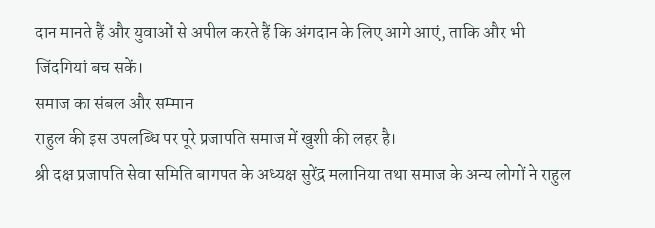दान मानते हैं और युवाओं से अपील करते हैं कि अंगदान के लिए आगे आएं, ताकि और भी जिंदगियां बच सकें।
समाज का संबल और सम्मान
राहुल की इस उपलब्धि पर पूरे प्रजापति समाज में खुशी की लहर है।
श्री दक्ष प्रजापति सेवा समिति बागपत के अध्यक्ष सुरेंद्र मलानिया तथा समाज के अन्य लोगों ने राहुल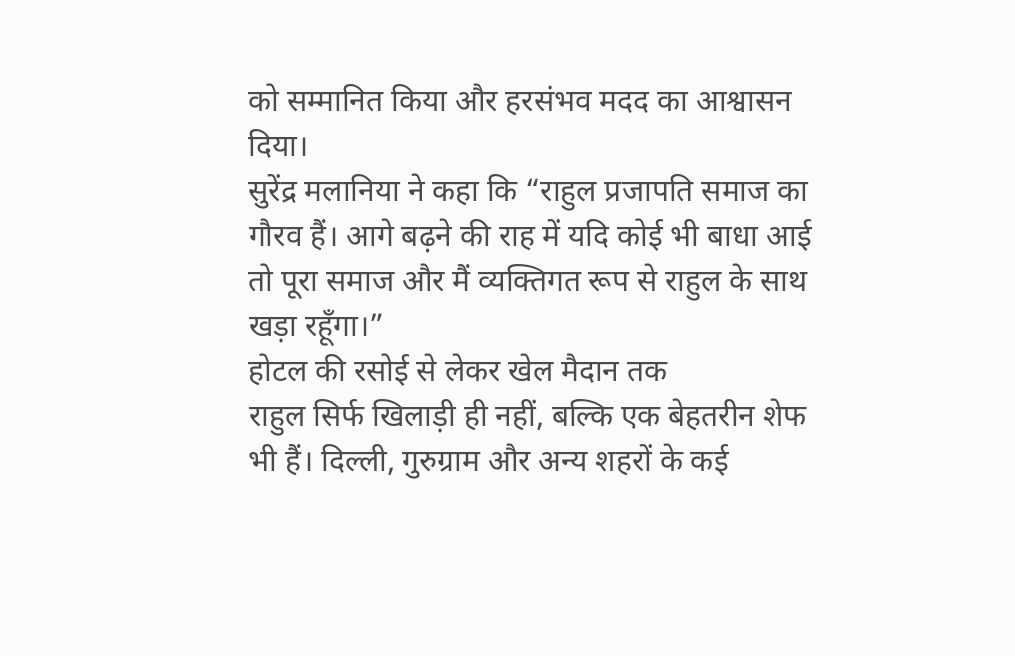को सम्मानित किया और हरसंभव मदद का आश्वासन दिया।
सुरेंद्र मलानिया ने कहा कि “राहुल प्रजापति समाज का गौरव हैं। आगे बढ़ने की राह में यदि कोई भी बाधा आई तो पूरा समाज और मैं व्यक्तिगत रूप से राहुल के साथ खड़ा रहूँगा।”
होटल की रसोई से लेकर खेल मैदान तक
राहुल सिर्फ खिलाड़ी ही नहीं, बल्कि एक बेहतरीन शेफ भी हैं। दिल्ली, गुरुग्राम और अन्य शहरों के कई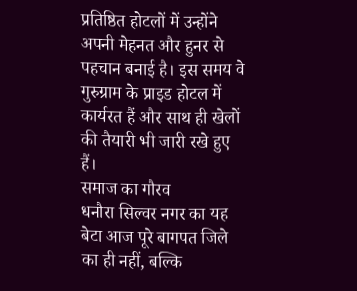प्रतिष्ठित होटलों में उन्होंने अपनी मेहनत और हुनर से पहचान बनाई है। इस समय वे गुरुग्राम के प्राइड होटल में कार्यरत हैं और साथ ही खेलों की तैयारी भी जारी रखे हुए हैं।
समाज का गौरव
धनौरा सिल्वर नगर का यह बेटा आज पूरे बागपत जिले का ही नहीं, बल्कि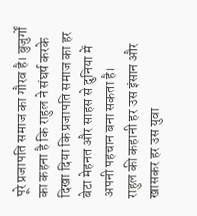पूरे प्रजापति समाज का गौरव है। बुजुर्गों का कहना है कि राहुल ने संघर्ष करके दिखा दिया कि प्रजापति समाज का हर बेटा मेहनत और साहस से दुनिया में अपनी पहचान बना सकता है।
राहुल की कहानी हर उस इंसान और खासकर हर उस युवा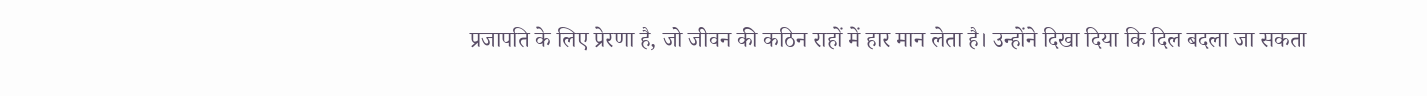प्रजापति के लिए प्रेरणा है, जो जीवन की कठिन राहों में हार मान लेता है। उन्होंने दिखा दिया कि दिल बदला जा सकता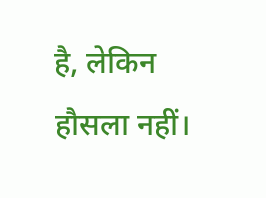है, लेकिन हौसला नहीं।